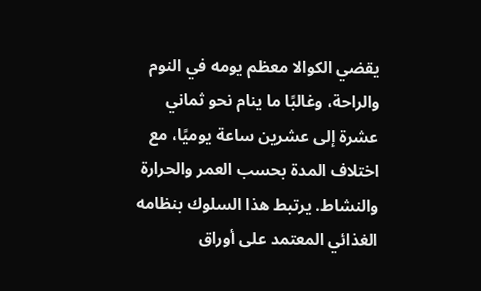يقضي الكوالا معظم يومه في النوم والراحة، وغالبًا ما ينام نحو ثماني عشرة إلى عشرين ساعة يوميًا، مع اختلاف المدة بحسب العمر والحرارة والنشاط. يرتبط هذا السلوك بنظامه الغذائي المعتمد على أوراق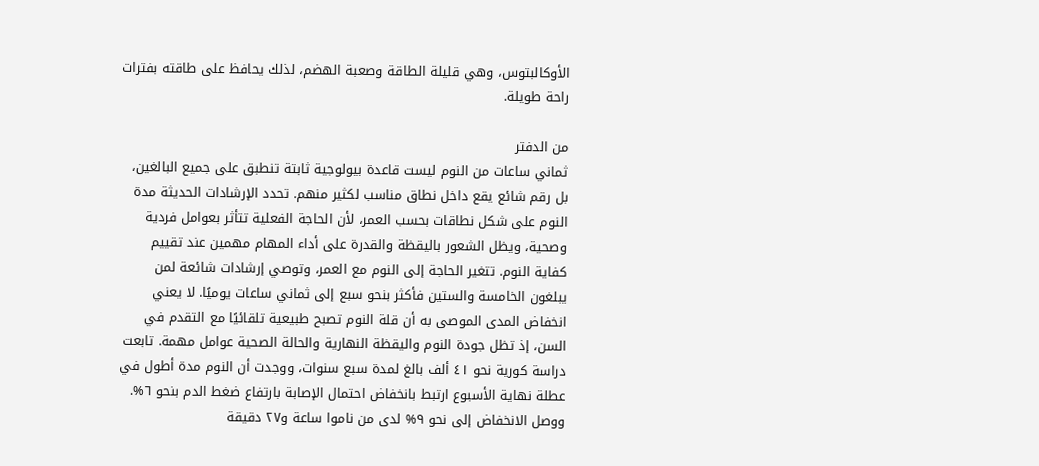الأوكالبتوس، وهي قليلة الطاقة وصعبة الهضم، لذلك يحافظ على طاقته بفترات راحة طويلة.

من الدفتر
ثماني ساعات من النوم ليست قاعدة بيولوجية ثابتة تنطبق على جميع البالغين، بل رقم شائع يقع داخل نطاق مناسب لكثير منهم. تحدد الإرشادات الحديثة مدة النوم على شكل نطاقات بحسب العمر، لأن الحاجة الفعلية تتأثر بعوامل فردية وصحية، ويظل الشعور باليقظة والقدرة على أداء المهام مهمين عند تقييم كفاية النوم. تتغير الحاجة إلى النوم مع العمر، وتوصي إرشادات شائعة لمن يبلغون الخامسة والستين فأكثر بنحو سبع إلى ثماني ساعات يوميًا. لا يعني انخفاض المدى الموصى به أن قلة النوم تصبح طبيعية تلقائيًا مع التقدم في السن، إذ تظل جودة النوم واليقظة النهارية والحالة الصحية عوامل مهمة. تابعت دراسة كورية نحو ٤١ ألف بالغ لمدة سبع سنوات، ووجدت أن النوم مدة أطول في عطلة نهاية الأسبوع ارتبط بانخفاض احتمال الإصابة بارتفاع ضغط الدم بنحو ٦%. ووصل الانخفاض إلى نحو ٩% لدى من ناموا ساعة و٢٧ دقيقة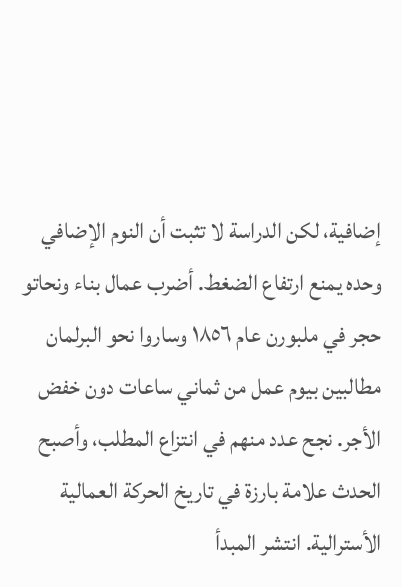إضافية، لكن الدراسة لا تثبت أن النوم الإضافي وحده يمنع ارتفاع الضغط. أضرب عمال بناء ونحاتو حجر في ملبورن عام ١٨٥٦ وساروا نحو البرلمان مطالبين بيوم عمل من ثماني ساعات دون خفض الأجر. نجح عدد منهم في انتزاع المطلب، وأصبح الحدث علامة بارزة في تاريخ الحركة العمالية الأسترالية. انتشر المبدأ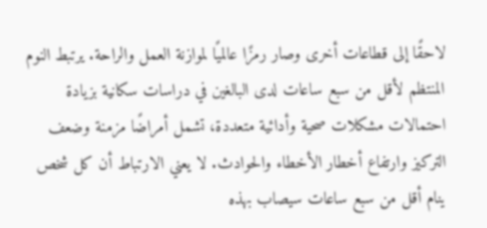لاحقًا إلى قطاعات أخرى وصار رمزًا عالميًا لموازنة العمل والراحة. يرتبط النوم المنتظم لأقل من سبع ساعات لدى البالغين في دراسات سكانية بزيادة احتمالات مشكلات صحية وأدائية متعددة، تشمل أمراضًا مزمنة وضعف التركيز وارتفاع أخطار الأخطاء والحوادث. لا يعني الارتباط أن كل شخص ينام أقل من سبع ساعات سيصاب بهذه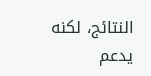النتائج، لكنه يدعم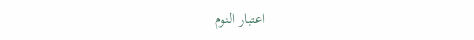اعتبار النوم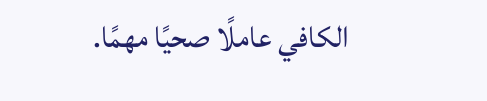الكافي عاملًا صحيًا مهمًا.